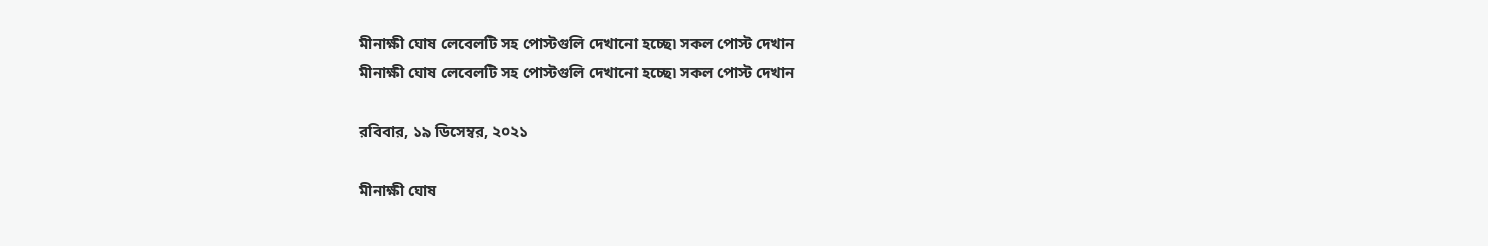মীনাক্ষী ঘোষ লেবেলটি সহ পোস্টগুলি দেখানো হচ্ছে৷ সকল পোস্ট দেখান
মীনাক্ষী ঘোষ লেবেলটি সহ পোস্টগুলি দেখানো হচ্ছে৷ সকল পোস্ট দেখান

রবিবার, ১৯ ডিসেম্বর, ২০২১

মীনাক্ষী ঘোষ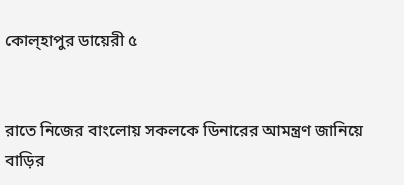কোল্হাপুর ডায়েরী ৫


রাতে নিজের বাংলোয় সকলকে ডিনারের আমন্ত্রণ জানিয়ে বাড়ির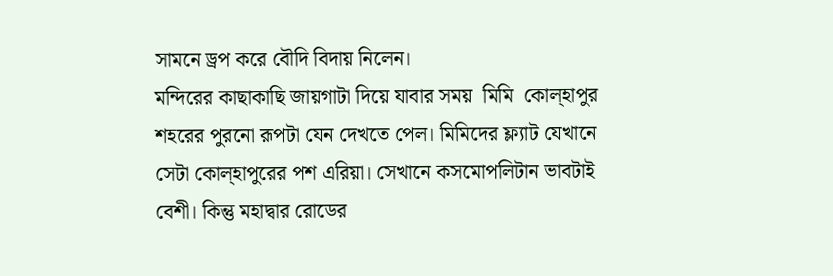সামনে ড্রপ করে বৌদি বিদায় নিলেন।
মন্দিরের কাছাকাছি জায়গাটা দিয়ে যাবার সময়  মিমি  কোল্হাপুর শহরের পুরনো রূপটা যেন দেখতে পেল। মিমিদের ফ্ল্যাট যেখানে সেটা কোল্হাপুরের পশ এরিয়া। সেখানে কসমোপলিটান ভাবটাই বেশী। কিন্তু মহাদ্বার রোডের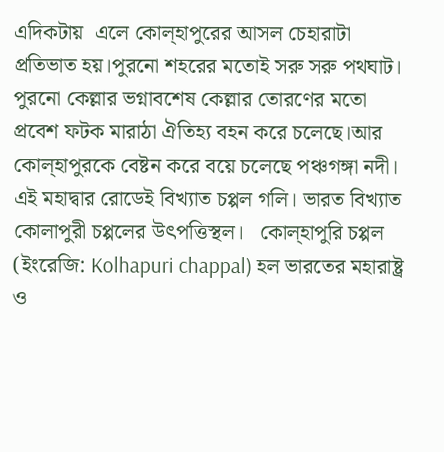এদিকটায়  এলে কোল্হাপুরের আসল চেহারাটা প্রতিভাত হয়।পুরনো শহরের মতোই সরু সরু পথঘাট। পুরনো কেল্লার ভগ্নাবশেষ কেল্লার তোরণের মতো প্রবেশ ফটক মারাঠা ঐতিহ্য বহন করে চলেছে।আর কোল্হাপুরকে বেষ্টন করে বয়ে চলেছে পঞ্চগঙ্গা নদী।
এই মহাদ্বার রোডেই বিখ্যাত চপ্পল গলি। ভারত বিখ্যাত কোলাপুরী চপ্পলের উৎপত্তিস্থল।   কোল্হাপুরি চপ্পল (ইংরেজি: Kolhapuri chappal) হল ভারতের মহারাষ্ট্র ও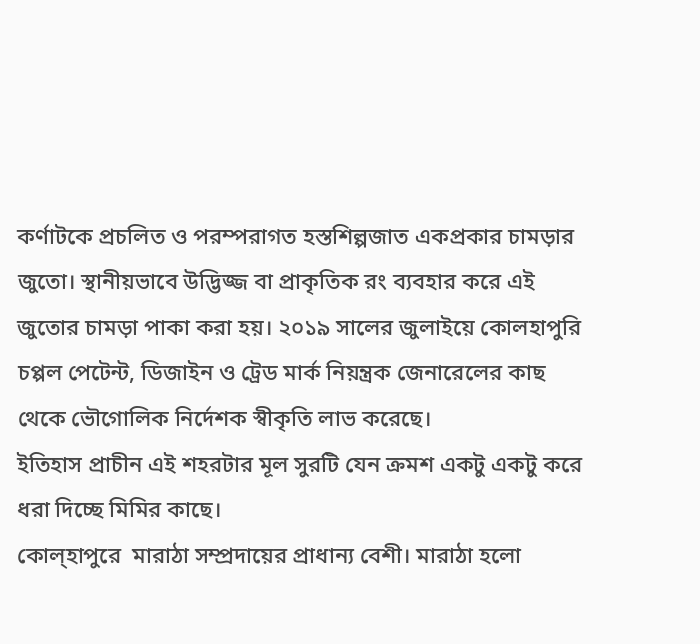কর্ণাটকে প্রচলিত ও পরম্পরাগত হস্তশিল্পজাত একপ্রকার চামড়ার জুতো। স্থানীয়ভাবে উদ্ভিজ্জ বা প্রাকৃতিক রং ব্যবহার করে এই জুতোর চামড়া পাকা করা হয়। ২০১৯ সালের জুলাইয়ে কোলহাপুরি চপ্পল পেটেন্ট, ডিজাইন ও ট্রেড মার্ক নিয়ন্ত্রক জেনারেলের কাছ থেকে ভৌগোলিক নির্দেশক স্বীকৃতি লাভ করেছে।
ইতিহাস প্রাচীন এই শহরটার মূল সুরটি যেন ক্রমশ একটু একটু করে ধরা দিচ্ছে মিমির কাছে।
কোল্হাপুরে  মারাঠা সম্প্রদায়ের প্রাধান্য বেশী। মারাঠা হলো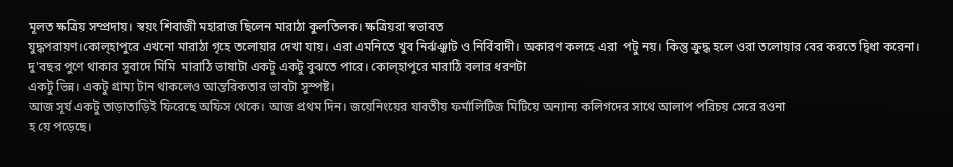মূলত ক্ষত্রিয় সম্প্রদায়। স্বয়ং শিবাজী মহারাজ ছিলেন মারাঠা কুলতিলক। ক্ষত্রিয়রা স্বভাবত
যুদ্ধপরায়ণ।কোল্হাপুরে এখনো মারাঠা গৃহে তলোয়ার দেখা যায়। এরা এমনিতে খুব নির্ঝঞ্ঝাট ও নির্বিবাদী। অকারণ কলহে এরা  পটু নয়। কিন্তু ক্রুদ্ধ হলে ওরা তলোয়ার বের করতে দ্বিধা করেনা।
দু'বছর পুণে থাকার সুবাদে মিমি  মারাঠি ভাষাটা একটু একটু বুঝতে পারে। কোল্হাপুরে মারাঠি বলার ধরণটা
একটু ভিন্ন। একটু গ্রাম্য টান থাকলেও আন্তরিকতার ভাবটা সুস্পষ্ট।
আজ সূর্য একটু তাড়াতাড়িই ফিরেছে অফিস থেকে। আজ প্রথম দিন। জয়েনিংয়ের যাবতীয় ফর্মালিটিজ মিটিয়ে অন্যান্য কলিগদের সাথে আলাপ পরিচয় সেরে রওনা
হ য়ে পড়েছে।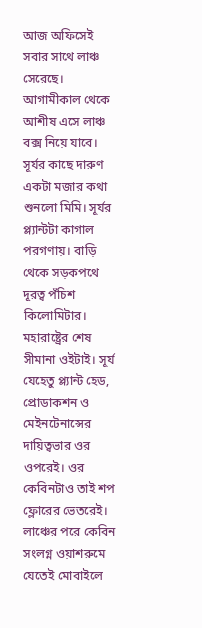আজ অফিসেই সবার সাথে লাঞ্চ সেরেছে। আগামীকাল থেকে আশীষ এসে লাঞ্চ বক্স নিয়ে যাবে।
সূর্যর কাছে দারুণ একটা মজার কথা  শুনলো মিমি। সূর্যর প্ল্যান্টটা কাগাল পরগণায়। বাড়ি থেকে সড়কপথে দূরত্ব পঁচিশ কিলোমিটার।  মহারাষ্ট্রের শেষ সীমানা ওইটাই। সূর্য যেহেতু প্ল্যান্ট হেড, প্রোডাকশন ও মেইনটেনান্সের দায়িত্বভার ওর ওপরেই। ওর কেবিনটাও তাই শপ ফ্লোরের ভেতরেই। লাঞ্চের পরে কেবিন সংলগ্ন ওয়াশরুমে যেতেই মোবাইলে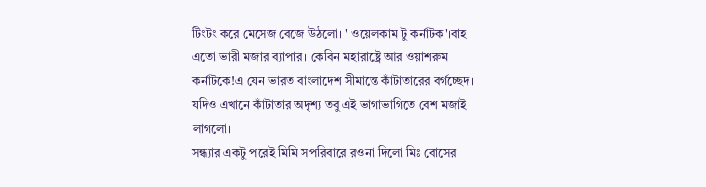টিংটং করে মেসেজ বেজে উঠলো। ' ওয়েলকাম টু কর্নাটক'।বাহ  এতো ভারী মজার ব্যাপার। কেবিন মহারাষ্ট্রে আর ওয়াশরুম কর্নাটকে!এ যেন ভারত বাংলাদেশ সীমান্তে কাঁটাতারের বর্গচ্ছেদ। যদিও এখানে কাঁটাতার অদৃশ্য তবু এই ভাগাভাগিতে বেশ মজাই লাগলো।
সন্ধ্যার একটু পরেই মিমি সপরিবারে রওনা দিলো মিঃ বোসের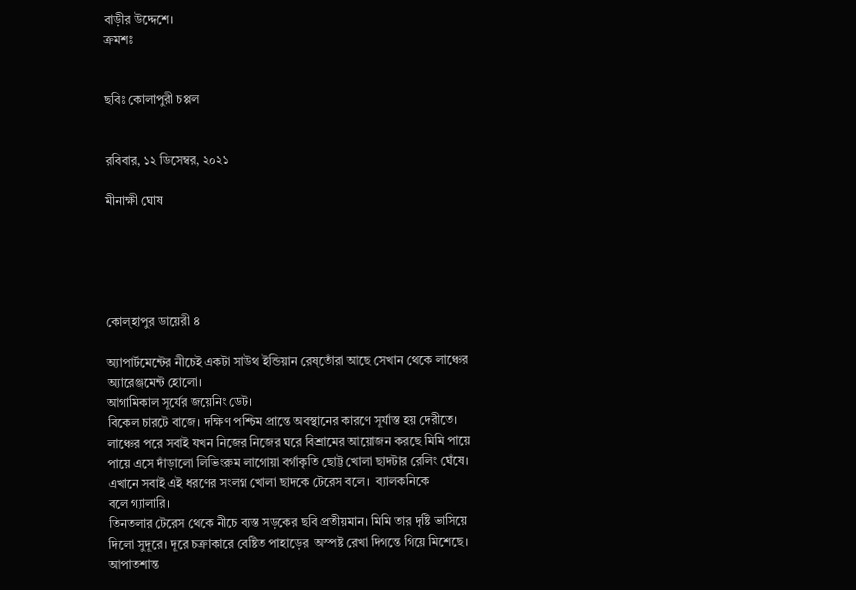বাড়ীর উদ্দেশে।
ক্রমশঃ


ছবিঃ কোলাপুরী চপ্পল


রবিবার, ১২ ডিসেম্বর, ২০২১

মীনাক্ষী ঘোষ





কোল্হাপুর ডায়েরী ৪

অ‍্যাপার্টমেন্টের নীচেই একটা সাউথ ইন্ডিয়ান রেষ্তোঁরা আছে সেখান থেকে লাঞ্চের অ‍্যারেঞ্জমেন্ট হোলো।
আগামিকাল সূর্যের জয়েনিং ডেট।
বিকেল চারটে বাজে। দক্ষিণ পশ্চিম প্রান্তে অবস্থানের কারণে সূর্যাস্ত হয় দেরীতে। লাঞ্চের পরে সবাই যখন নিজের নিজের ঘরে বিশ্রামের আয়োজন করছে মিমি পায়ে পায়ে এসে দাঁড়ালো লিভিংরুম লাগোয়া বর্গাকৃতি ছোট্ট খোলা ছাদটার রেলিং ঘেঁষে। এখানে সবাই এই ধরণের সংলগ্ন খোলা ছাদকে টেরেস বলে।  ব্যালকনিকে
বলে গ্যালারি।
তিনতলার টেরেস থেকে নীচে ব্যস্ত সড়কের ছবি প্রতীয়মান। মিমি তার দৃষ্টি ভাসিয়ে দিলো সুদূরে। দূরে চক্রাকারে বেষ্টিত পাহাড়ের  অস্পষ্ট রেখা দিগন্তে গিয়ে মিশেছে। আপাতশান্ত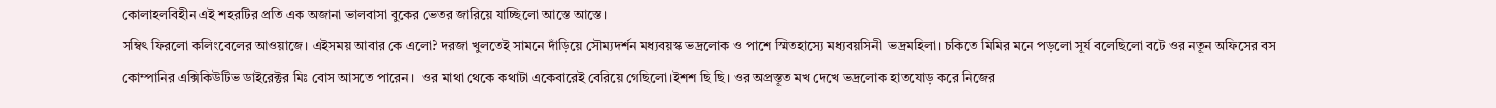কোলাহলবিহীন এই শহরটির প্রতি এক অজানা ভালবাসা বুকের ভেতর জারিয়ে যাচ্ছিলো আস্তে আস্তে।
সম্বিৎ ফিরলো কলিংবেলের আওয়াজে। এইসময় আবার কে এলো? দরজা খুলতেই সামনে দাঁড়িয়ে সৌম্যদর্শন মধ্যবয়স্ক ভদ্রলোক ও পাশে স্মিতহাস্যে মধ্যবয়সিনী  ভদ্রমহিলা। চকিতে মিমির মনে পড়লো সূর্য বলেছিলো বটে ওর নতূন অফিসের বস কোম্পানির এক্সিকিউটিভ ডাইরেক্টর মিঃ বোস আসতে পারেন।  ওর মাথা থেকে কথাটা একেবারেই বেরিয়ে গেছিলো।ইশশ ছি ছি। ওর অপ্রস্তূত মখ দেখে ভদ্রলোক হাতযোড় করে নিজের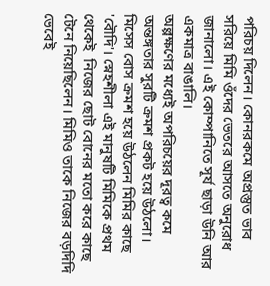পরিচয় দিলেন। কোনরকমে অপ্রস্তুত ভাব সরিয়ে মিমি ওঁদের ভেতরে আসতে অনুরোধ জানালো। এই কোম্পানিতে সূর্য ছাড়া উনি আর একমাত্র বাঙালি।
অল্পক্ষণের মধ্যেই অপরিচয়ের দূরত্ব কমে অন্তঙ্গতার সুরটি ক্রমশ প্রকট হয়ে উঠলো। মিসেস বোস ক্রমশ হয়ে উঠলেন মিমির কাছে 'বৌদি'। স্নেহশীলা এই মানুষটি মিমিকে প্রথম থেকেই  নিজের ছোট বোনের মতো করে কাছে টেনে নিয়েছিলেন। মিমিও তাকে নিজের বড়দিদি  ভেবেই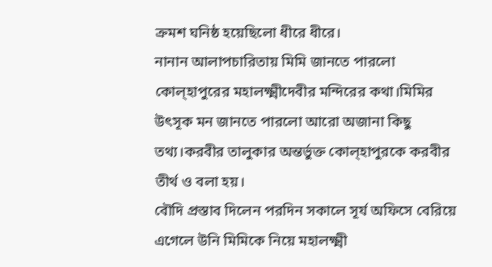ক্রমশ ঘনিষ্ঠ হয়েছিলো ধীরে ধীরে।
নানান আলাপচারিতায় মিমি জানতে পারলো কোল্হাপুরের মহালক্ষ্মীদেবীর মন্দিরের কথা।মিমির উৎসূক মন জানতে পারলো আরো অজানা কিছু তথ্য।করবীর তালুকার অন্তর্ভুক্ত কোল্হাপুরকে করবীর তীর্থ ও বলা হয়।
বৌদি প্রস্তাব দিলেন পরদিন সকালে সূর্য অফিসে বেরিয়ে এগেলে উনি মিমিকে নিয়ে মহালক্ষ্মী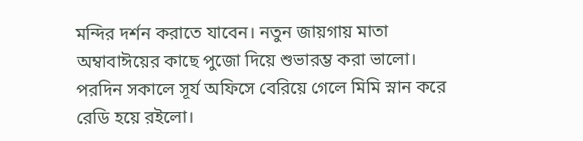মন্দির দর্শন করাতে যাবেন। নতুন জায়গায় মাতা অম্বাবাঈয়ের কাছে পুজো দিয়ে শুভারম্ভ করা ভালো।
পরদিন সকালে সূর্য অফিসে বেরিয়ে গেলে মিমি স্নান করে
রেডি হয়ে রইলো।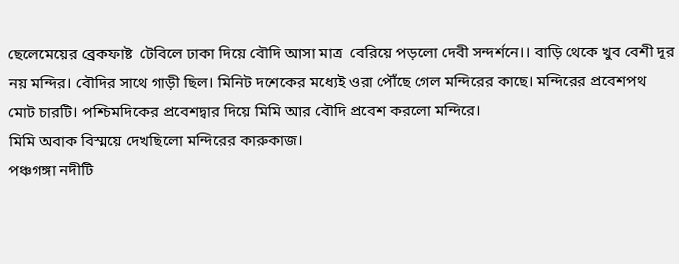ছেলেমেয়ের ব্রেকফাষ্ট  টেবিলে ঢাকা দিয়ে বৌদি আসা মাত্র  বেরিয়ে পড়লো দেবী সন্দর্শনে।। বাড়ি থেকে খুব বেশী দূর নয় মন্দির। বৌদির সাথে গাড়ী ছিল। মিনিট দশেকের মধ্যেই ওরা পৌঁছে গেল মন্দিরের কাছে। মন্দিরের প্রবেশপথ মোট চারটি। পশ্চিমদিকের প্রবেশদ্বার দিয়ে মিমি আর বৌদি প্রবেশ করলো মন্দিরে।
মিমি অবাক বিস্ময়ে দেখছিলো মন্দিরের কারুকাজ।
পঞ্চগঙ্গা নদীটি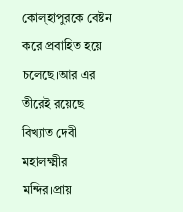কোল্হাপুরকে বেষ্টন করে প্রবাহিত হয়ে চলেছে।আর এর তীরেই রয়েছে বিখ্যাত দেবী মহালক্ষ্মীর মন্দির।প্রায়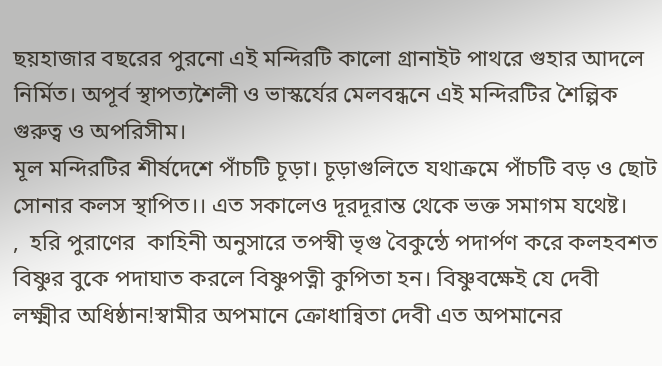ছয়হাজার বছরের পুরনো এই মন্দিরটি কালো গ্রানাইট পাথরে গুহার আদলে নির্মিত। অপূর্ব স্থাপত্যশৈলী ও ভাস্কর্যের মেলবন্ধনে এই মন্দিরটির শৈল্পিক গুরুত্ব ও অপরিসীম।
মূল মন্দিরটির শীর্ষদেশে পাঁচটি চূড়া। চূড়াগুলিতে যথাক্রমে পাঁচটি বড় ও ছোট সোনার কলস স্থাপিত।। এত সকালেও দূরদূরান্ত থেকে ভক্ত সমাগম যথেষ্ট।
,  হরি পুরাণের  কাহিনী অনুসারে তপস্বী ভৃগু বৈকুন্ঠে পদার্পণ করে কলহবশত বিষ্ণুর বুকে পদাঘাত করলে বিষ্ণুপত্নী কুপিতা হন। বিষ্ণুবক্ষেই যে দেবী লক্ষ্মীর অধিষ্ঠান!স্বামীর অপমানে ক্রোধান্বিতা দেবী এত অপমানের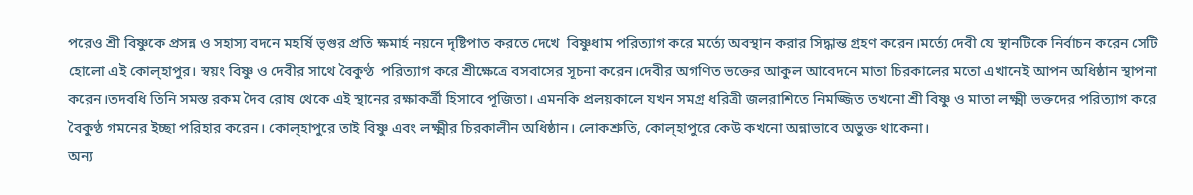পরেও শ্রী বিষ্ণুকে প্রসন্ন ও সহাস্য বদনে মহর্ষি ভৃগুর প্রতি ক্ষমার্হ নয়নে দৃষ্টিপাত করতে দেখে  বিষ্ণুধাম পরিত্যাগ করে মর্ত্যে অবস্থান করার সিদ্ধান্ত গ্রহণ করেন।মর্ত্যে দেবী যে স্থানটিকে নির্বাচন করেন সেটি হোলো এই কোল্হাপুর। স্বয়ং বিষ্ণু ও দেবীর সাথে বৈকুণ্ঠ  পরিত্যাগ করে শ্রীক্ষেত্রে বসবাসের সূচনা করেন।দেবীর অগণিত ভক্তের আকুল আবেদনে মাতা চিরকালের মতো এখানেই আপন অধিষ্ঠান স্থাপনা করেন।তদবধি তিনি সমস্ত রকম দৈব রোষ থেকে এই স্থানের রক্ষাকর্ত্রী হিসাবে পূজিতা। এমনকি প্রলয়কালে যখন সমগ্র ধরিত্রী জলরাশিতে নিমজ্জিত তখনো শ্রী বিষ্ণু ও মাতা লক্ষ্মী ভক্তদের পরিত্যাগ করে বৈকুণ্ঠ গমনের ইচ্ছা পরিহার করেন। কোল্হাপুরে তাই বিষ্ণু এবং লক্ষ্মীর চিরকালীন অধিষ্ঠান। লোকশ্রুতি, কোল্হাপুরে কেউ কখনো অন্নাভাবে অভুক্ত থাকেনা।
অন্য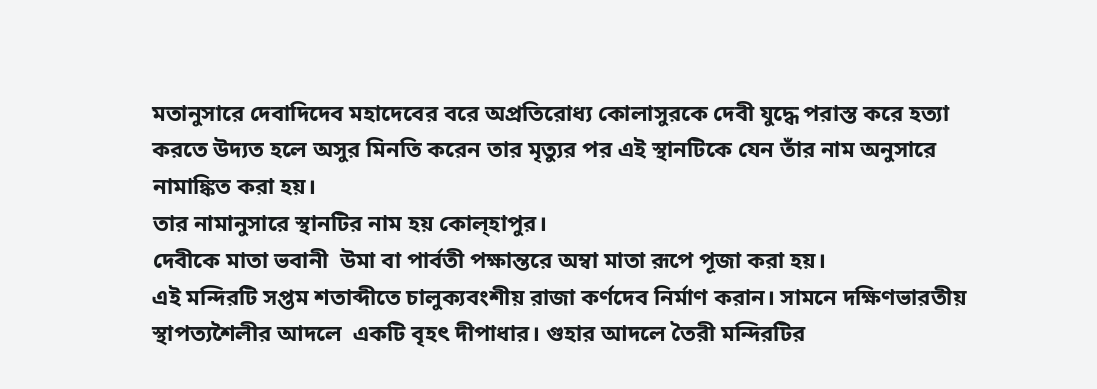মতানুসারে দেবাদিদেব মহাদেবের বরে অপ্রতিরোধ্য কোলাসুরকে দেবী যুদ্ধে পরাস্ত করে হত্যা করতে উদ্যত হলে অসুর মিনতি করেন তার মৃত্যুর পর এই স্থানটিকে যেন তাঁর নাম অনুসারে নামাঙ্কিত করা হয়।
তার নামানুসারে স্থানটির নাম হয় কোল্হাপুর।
দেবীকে মাতা ভবানী  উমা বা পার্বতী পক্ষান্তরে অম্বা মাতা রূপে পূজা করা হয়।
এই মন্দিরটি সপ্তম শতাব্দীতে চালুক্যবংশীয় রাজা কর্ণদেব নির্মাণ করান। সামনে দক্ষিণভারতীয় স্থাপত্যশৈলীর আদলে  একটি বৃহৎ দীপাধার। গুহার আদলে তৈরী মন্দিরটির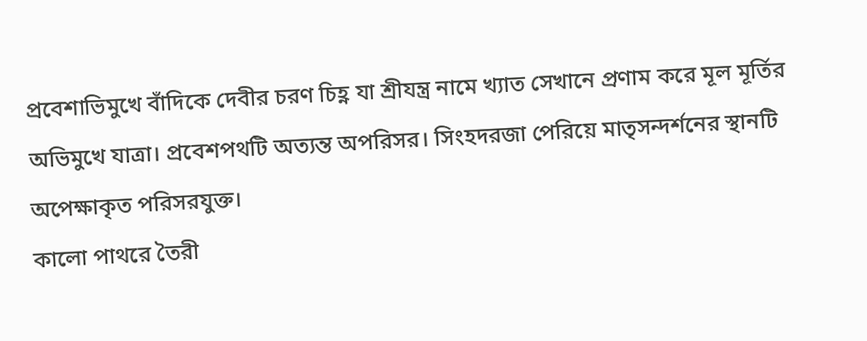প্রবেশাভিমুখে বাঁদিকে দেবীর চরণ চিহ্ণ যা শ্রীযন্ত্র নামে খ্যাত সেখানে প্রণাম করে মূল মূর্তির অভিমুখে যাত্রা। প্রবেশপথটি অত্যন্ত অপরিসর। সিংহদরজা পেরিয়ে মাতৃসন্দর্শনের স্থানটি অপেক্ষাকৃত পরিসরযুক্ত।
কালো পাথরে তৈরী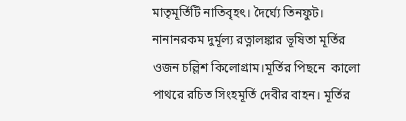মাতৃমূর্তিটি নাতিবৃহৎ। দৈর্ঘ্যে তিনফুট। নানানরকম দুর্মূল্য রত্নালঙ্কার ভূষিতা মূর্তির ওজন চল্লিশ কিলোগ্রাম।মূর্তির পিছনে  কালো পাথরে রচিত সিংহমূর্তি দেবীর বাহন। মূর্তির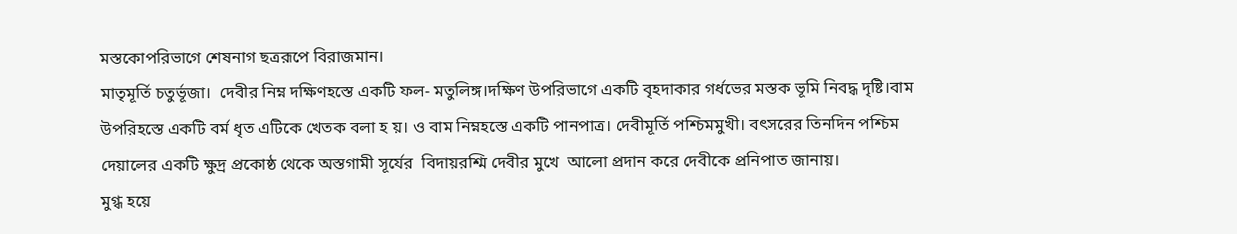মস্তকোপরিভাগে শেষনাগ ছত্ররূপে বিরাজমান।
মাতৃমূর্তি চতুর্ভূজা।  দেবীর নিম্ন দক্ষিণহস্তে একটি ফল- মতুলিঙ্গ।দক্ষিণ উপরিভাগে একটি বৃহদাকার গর্ধভের মস্তক ভূমি নিবদ্ধ দৃষ্টি।বাম উপরিহস্তে একটি বর্ম ধৃত এটিকে খেতক বলা হ য়। ও বাম নিম্নহস্তে একটি পানপাত্র। দেবীমূর্তি পশ্চিমমুখী। বৎসরের তিনদিন পশ্চিম দেয়ালের একটি ক্ষুদ্র প্রকোষ্ঠ থেকে অস্তগামী সূর্যের  বিদায়রশ্মি দেবীর মুখে  আলো প্রদান করে দেবীকে প্রনিপাত জানায়।
মুগ্ধ হয়ে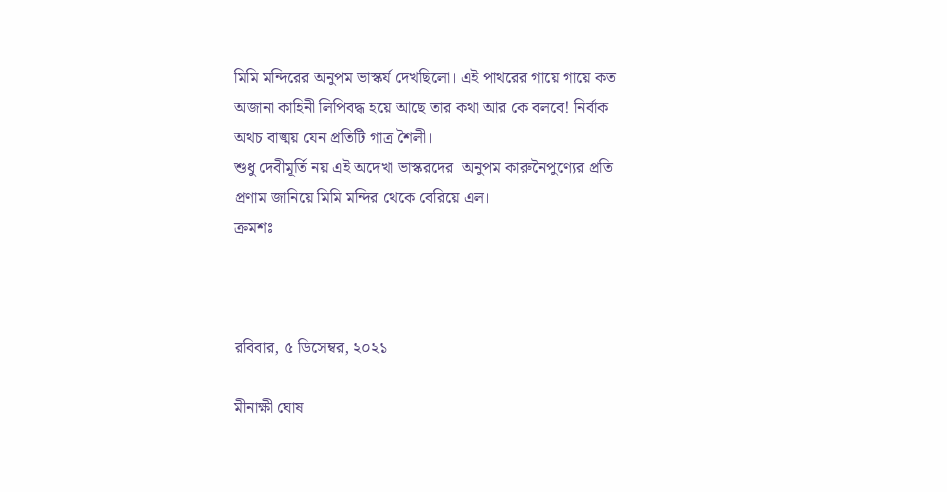মিমি মন্দিরের অনুপম ভাস্কর্য দেখছিলো। এই পাথরের গায়ে গায়ে কত অজানা কাহিনী লিপিবদ্ধ হয়ে আছে তার কথা আর কে বলবে! নির্বাক অথচ বাঙ্ময় যেন প্রতিটি গাত্র শৈলী।
শুধু দেবীমূর্তি নয় এই অদেখা ভাস্করদের  অনুপম কারুনৈপুণ্যের প্রতি প্রণাম জানিয়ে মিমি মন্দির থেকে বেরিয়ে এল।
ক্রমশঃ



রবিবার, ৫ ডিসেম্বর, ২০২১

মীনাক্ষী ঘোষ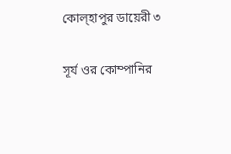কোল্হাপুর ডায়েরী ৩

সূর্য ওর কোম্পানির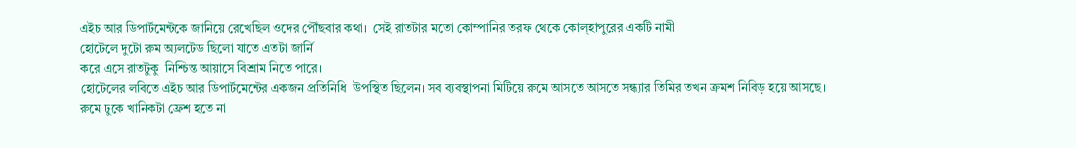এইচ আর ডিপার্টমেন্টকে জানিয়ে রেখেছিল ওদের পৌঁছবার কথা।  সেই রাতটার মতো কোম্পানির তরফ থেকে কোল্হাপুরের একটি নামী
হোটেলে দুটো রুম অ‍্যলটেড ছিলো যাতে এতটা জার্নি
করে এসে রাতটুকু  নিশ্চিন্ত আয়াসে বিশ্রাম নিতে পারে।
হোটেলের লবিতে এইচ আর ডিপার্টমেন্টের একজন প্রতিনিধি  উপস্থিত ছিলেন। সব ব্যবস্থাপনা মিটিয়ে রুমে আসতে আসতে সন্ধ্যার তিমির তখন ক্রমশ নিবিড় হয়ে আসছে।
রুমে ঢুকে খানিকটা ফ্রেশ হতে না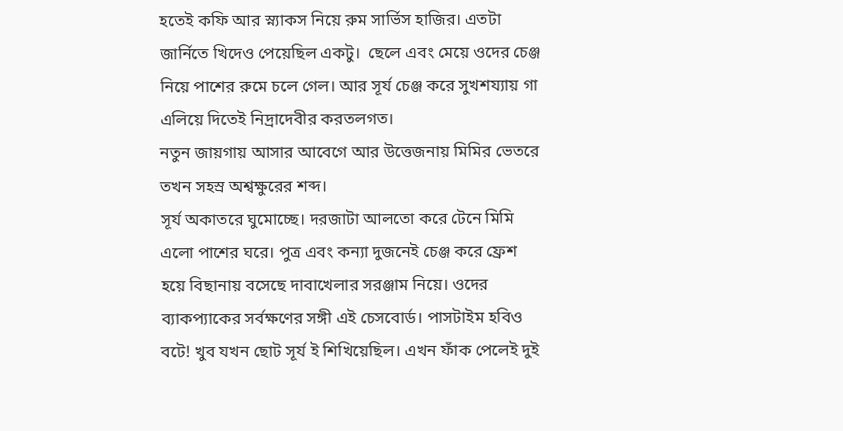হতেই কফি আর স্ন্যাকস নিয়ে রুম সার্ভিস হাজির। এতটা জার্নিতে খিদেও পেয়েছিল একটু।  ছেলে এবং মেয়ে ওদের চেঞ্জ নিয়ে পাশের রুমে চলে গেল। আর সূর্য চেঞ্জ করে সুখশয্যায় গা এলিয়ে দিতেই নিদ্রাদেবীর করতলগত।
নতুন জায়গায় আসার আবেগে আর উত্তেজনায় মিমির ভেতরে তখন সহস্র অশ্বক্ষুরের শব্দ।
সূর্য অকাতরে ঘুমোচ্ছে। দরজাটা আলতো করে টেনে মিমি এলো পাশের ঘরে। পুত্র এবং কন্যা দুজনেই চেঞ্জ করে ফ্রেশ হয়ে বিছানায় বসেছে দাবাখেলার সরঞ্জাম নিয়ে। ওদের ব্যাকপ্যাকের সর্বক্ষণের সঙ্গী এই চেসবোর্ড। পাসটাইম হবিও বটে! খুব যখন ছোট সূর্য ই শিখিয়েছিল। এখন ফাঁক পেলেই দুই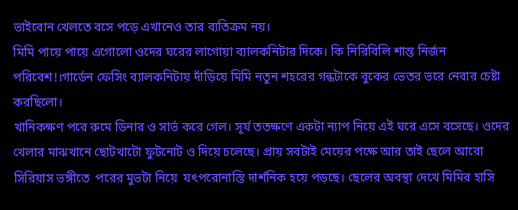ভাইবোন খেলতে বসে পড়ে এখানেও তার ব্যতিক্রম নয়।
মিমি পায়ে পায়ে এগোলো ওদের ঘরের লাগোয়া ব্যালকনিটার দিকে। কি নিরিবিলি শান্ত নির্জন পরিবেশ!।গার্ডেন ফেসিং ব্যালকনিটায় দাঁড়িয়ে মিমি নতুন শহরের গন্ধটাকে বুকের ভেতর ভরে নেবার চেষ্টা করছিলো।
খানিকক্ষণ পরে রুমে ডিনার ও সার্ভ করে গেল। সূর্য ততক্ষণে একটা ন্যাপ নিয়ে এই ঘরে এসে বসেছে। ওদের খেলার মাঝখানে ছোটখাটো ফুটনোট ও দিয়ে চলেছে। প্রায় সবটাই মেয়ের পক্ষে আর তাই ছেলে আরো সিরিয়াস ভঙ্গীতে  পরের মুভটা নিয়ে  যৎপরোনাস্তি দার্শনিক হয়ে পড়ছে। ছেলের অবস্থা দেখে মিমির হাসি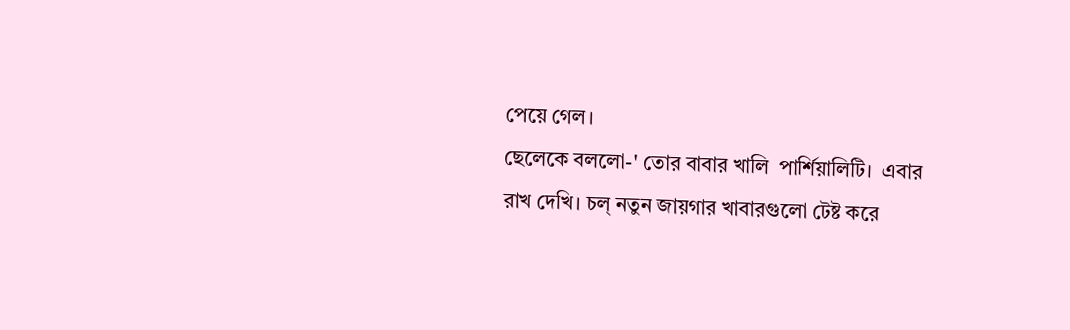পেয়ে গেল।
ছেলেকে বললো-' তোর বাবার খালি  পার্শিয়ালিটি।  এবার
রাখ দেখি। চল্ নতুন জায়গার খাবারগুলো টেষ্ট করে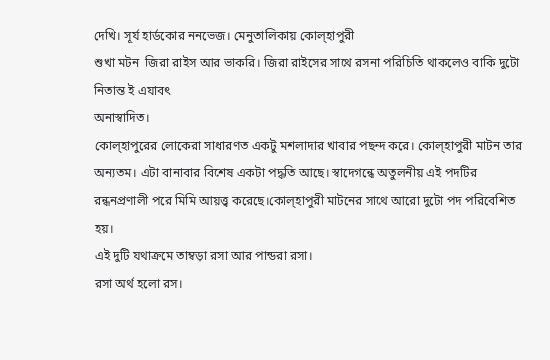দেখি। সূর্য হার্ডকোর ননভেজ। মেনুতালিকায় কোল্হাপুরী
শুখা মটন  জিরা রাইস আর ভাকরি। জিরা রাইসের সাথে রসনা পরিচিতি থাকলেও বাকি দুটো নিতান্ত ই এযাবৎ
অনাস্বাদিত।
কোল্হাপুরের লোকেরা সাধারণত একটু মশলাদার খাবার পছন্দ করে। কোল্হাপুরী মাটন তার অন্যতম। এটা বানাবার বিশেষ একটা পদ্ধতি আছে। স্বাদেগন্ধে অতুলনীয় এই পদটির রন্ধনপ্রণালী পরে মিমি আয়ত্ত্ব করেছে।কোল্হাপুরী মাটনের সাথে আরো দুটো পদ পরিবেশিত হয়।
এই দুটি যথাক্রমে তাম্বড়া রসা আর পান্ডরা রসা।
রসা অর্থ হলো রস।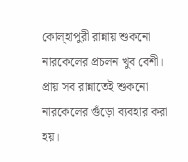কোল্হাপুরী রান্নায় শুকনো নারকেলের প্রচলন খুব বেশী। প্রায় সব রান্নাতেই শুকনো নারকেলের গুঁড়ো ব্যবহার করা হয়।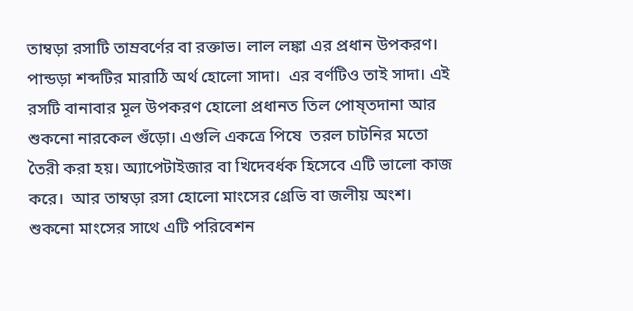তাম্বড়া রসাটি তাম্রবর্ণের বা রক্তাভ। লাল লঙ্কা এর প্রধান উপকরণ। পান্ডড়া শব্দটির মারাঠি অর্থ হোলো সাদা।  এর বর্ণটিও তাই সাদা। এই রসটি বানাবার মূল উপকরণ হোলো প্রধানত তিল পোষ্তদানা আর শুকনো নারকেল গুঁড়ো। এগুলি একত্রে পিষে  তরল চাটনির মতো তৈরী করা হয়। অ‍্যাপেটাইজার বা খিদেবর্ধক হিসেবে এটি ভালো কাজ করে।  আর তাম্বড়া রসা হোলো মাংসের গ্রেভি বা জলীয় অংশ। শুকনো মাংসের সাথে এটি পরিবেশন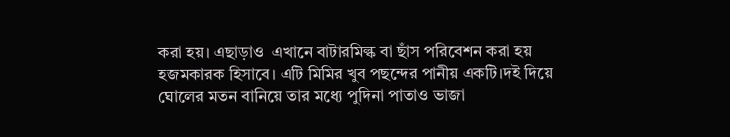করা হয়। এছাড়াও  এখানে বাটারমিল্ক বা ছাঁস পরিবেশন করা হয় হজমকারক হিসাবে। এটি মিমির খুব পছন্দের পানীয় একটি।দই দিয়ে ঘোলের মতন বানিয়ে তার মধ্যে পুদিনা পাতাও ভাজা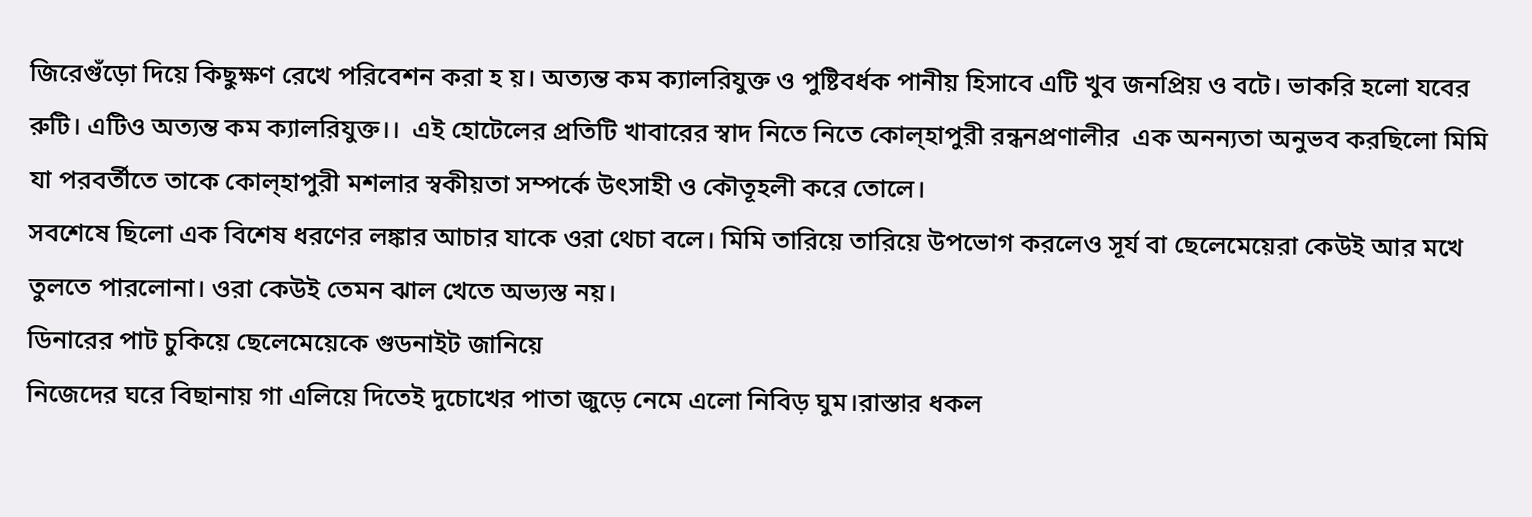জিরেগুঁড়ো দিয়ে কিছুক্ষণ রেখে পরিবেশন করা হ য়। অত্যন্ত কম ক্যালরিযুক্ত ও পুষ্টিবর্ধক পানীয় হিসাবে এটি খুব জনপ্রিয় ও বটে। ভাকরি হলো যবের রুটি। এটিও অত্যন্ত কম ক্যালরিযুক্ত।।  এই হোটেলের প্রতিটি খাবারের স্বাদ নিতে নিতে কোল্হাপুরী রন্ধনপ্রণালীর  এক অনন্যতা অনুভব করছিলো মিমি যা পরবর্তীতে তাকে কোল্হাপুরী মশলার স্বকীয়তা সম্পর্কে উৎসাহী ও কৌতূহলী করে তোলে।
সবশেষে ছিলো এক বিশেষ ধরণের লঙ্কার আচার যাকে ওরা থেচা বলে। মিমি তারিয়ে তারিয়ে উপভোগ করলেও সূর্য বা ছেলেমেয়েরা কেউই আর মখে তুলতে পারলোনা। ওরা কেউই তেমন ঝাল খেতে অভ্যস্ত নয়।
ডিনারের পাট চুকিয়ে ছেলেমেয়েকে গুডনাইট জানিয়ে
নিজেদের ঘরে বিছানায় গা এলিয়ে দিতেই দুচোখের পাতা জুড়ে নেমে এলো নিবিড় ঘুম।রাস্তার ধকল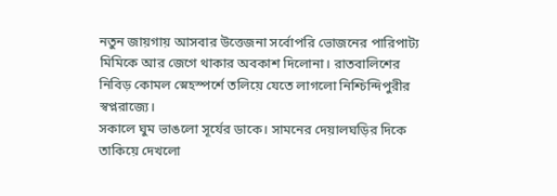নতুন জায়গায় আসবার উত্তেজনা সর্বোপরি ভোজনের পারিপাট্য মিমিকে আর জেগে থাকার অবকাশ দিলোনা। রাতবালিশের নিবিড় কোমল স্নেহস্পর্শে তলিয়ে যেতে লাগলো নিশ্চিন্দিপুরীর স্বপ্নরাজ্যে।
সকালে ঘুম ভাঙলো সূর্যের ডাকে। সামনের দেয়ালঘড়ির দিকে তাকিয়ে দেখলো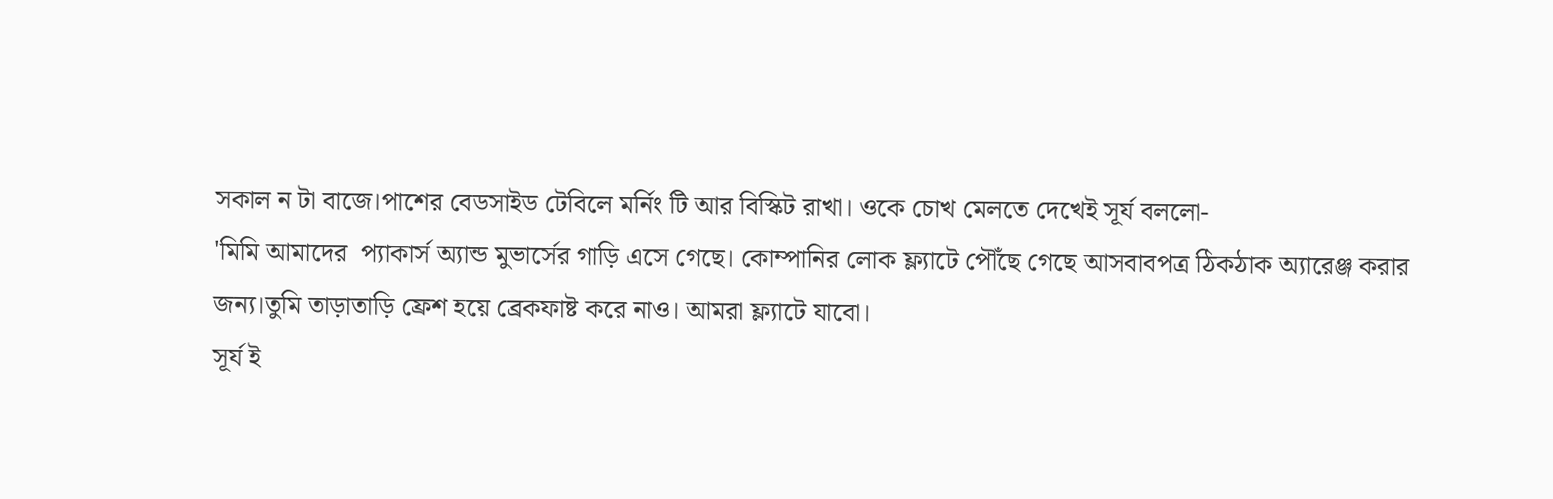সকাল ন টা বাজে।পাশের বেডসাইড টেবিলে মর্নিং টি আর বিস্কিট রাখা। ওকে চোখ মেলতে দেখেই সূর্য বললো-
'মিমি আমাদের  প্যাকার্স অ‍্যান্ড মুভার্সের গাড়ি এসে গেছে। কোম্পানির লোক ফ্ল্যাটে পৌঁছে গেছে আসবাবপত্র ঠিকঠাক অ‍্যারেঞ্জ করার জন্য।তুমি তাড়াতাড়ি ফ্রেশ হয়ে ব্রেকফাষ্ট করে নাও। আমরা ফ্ল্যাটে যাবো।
সূর্য ই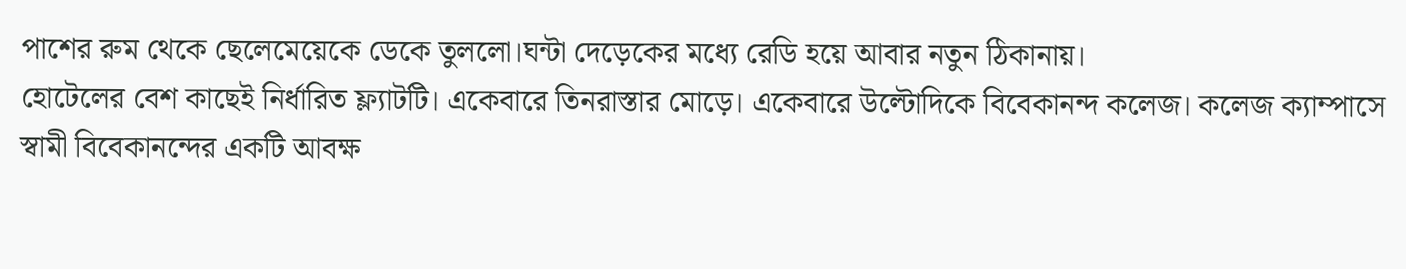পাশের রুম থেকে ছেলেমেয়েকে ডেকে তুললো।ঘন্টা দেড়েকের মধ্যে রেডি হয়ে আবার নতুন ঠিকানায়।
হোটেলের বেশ কাছেই নির্ধারিত ফ্ল্যাটটি। একেবারে তিনরাস্তার মোড়ে। একেবারে উল্টোদিকে বিবেকানন্দ কলেজ। কলেজ ক্যাম্পাসে স্বামী বিবেকানন্দের একটি আবক্ষ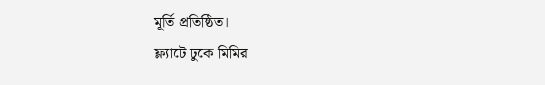মূর্তি প্রতিষ্ঠিত।
ফ্ল্যাটে ঢুকে মিমির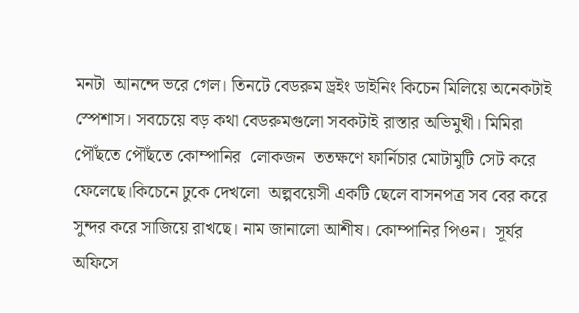মনটা  আনন্দে ভরে গেল। তিনটে বেডরুম ড্রইং ডাইনিং কিচেন মিলিয়ে অনেকটাই স্পেশাস। সবচেয়ে বড় কথা বেডরুমগুলো সবকটাই রাস্তার অভিমুখী। মিমিরা পৌঁছতে পৌঁছতে কোম্পানির  লোকজন  ততক্ষণে ফার্নিচার মোটামুটি সেট করে ফেলেছে।কিচেনে ঢুকে দেখলো  অল্পবয়েসী একটি ছেলে বাসনপত্র সব বের করে সুন্দর করে সাজিয়ে রাখছে। নাম জানালো আশীষ। কোম্পানির পিওন।  সূর্যর অফিসে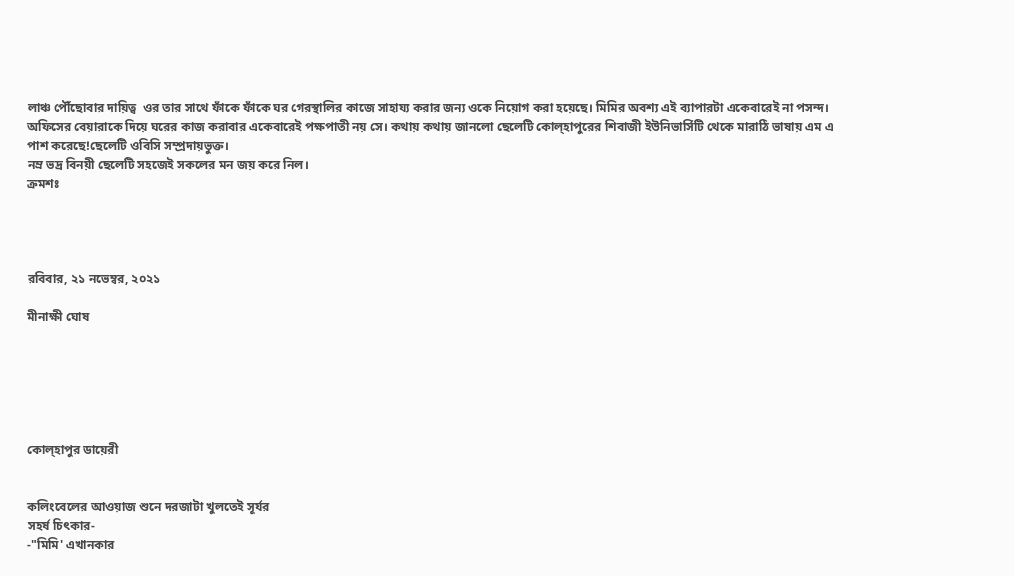লাঞ্চ পৌঁছোবার দায়িত্ব  ওর তার সাথে ফাঁকে ফাঁকে ঘর গেরস্থালির কাজে সাহায্য করার জন্য ওকে নিয়োগ করা হয়েছে। মিমির অবশ্য এই ব্যাপারটা একেবারেই না পসন্দ। অফিসের বেয়ারাকে দিয়ে ঘরের কাজ করাবার একেবারেই পক্ষপাতী নয় সে। কথায় কথায় জানলো ছেলেটি কোল্হাপুরের শিবাজী ইউনিভার্সিটি থেকে মারাঠি ভাষায় এম এ পাশ করেছে!ছেলেটি ওবিসি সম্প্রদায়ভুক্ত।
নম্র ভদ্র বিনয়ী ছেলেটি সহজেই সকলের মন জয় করে নিল।
ক্রমশঃ




রবিবার, ২১ নভেম্বর, ২০২১

মীনাক্ষী ঘোষ






কোল্হাপুর ডায়েরী


কলিংবেলের আওয়াজ শুনে দরজাটা খুলতেই সূর্যর
সহর্ষ চিৎকার-
-"মিমি' এখানকার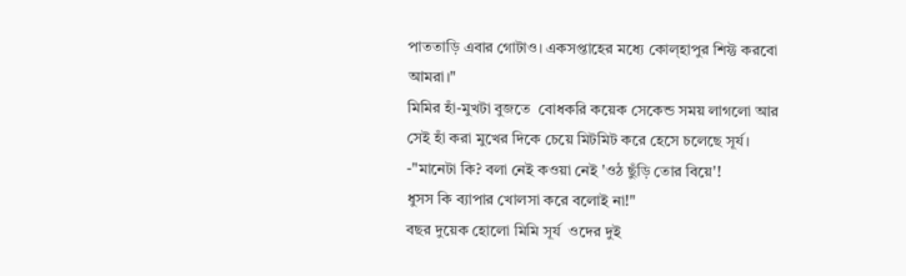পাততাড়ি এবার গোটাও। একসপ্তাহের মধ্যে কোল্হাপুর শিফ্ট করবো আমরা।"
মিমির হাঁ-মুখটা বুজতে  বোধকরি কয়েক সেকেন্ড সময় লাগলো আর সেই হাঁ করা মুখের দিকে চেয়ে মিটমিট করে হেসে চলেছে সূর্য।
-"মানেটা কি? বলা নেই কওয়া নেই 'ওঠ ছুঁড়ি তোর বিয়ে'!
ধুসস কি ব্যাপার খোলসা করে বলোই না!"
বছর দুয়েক হোলো মিমি সূর্য  ওদের দুই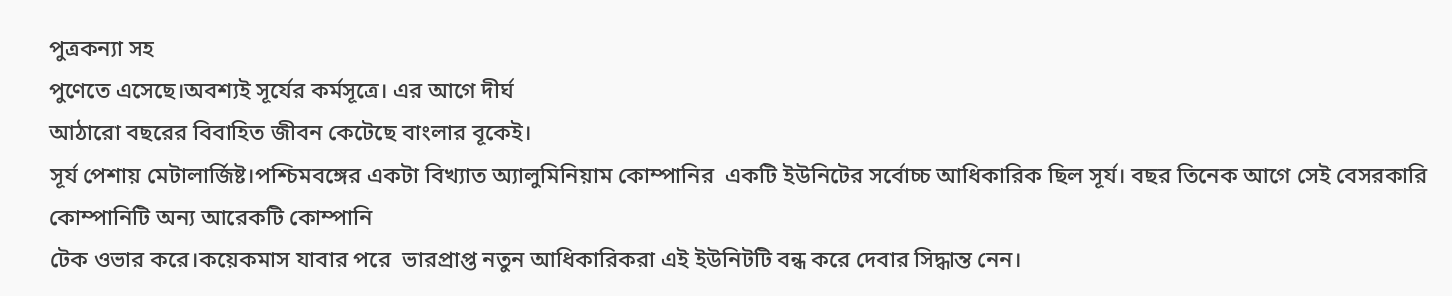পুত্রকন্যা সহ
পুণেতে এসেছে।অবশ্যই সূর্যের কর্মসূত্রে। এর আগে দীর্ঘ
আঠারো বছরের বিবাহিত জীবন কেটেছে বাংলার বূকেই।
সূর্য পেশায় মেটালার্জিষ্ট।পশ্চিমবঙ্গের একটা বিখ্যাত অ‍্যালুমিনিয়াম কোম্পানির  একটি ইউনিটের সর্বোচ্চ আধিকারিক ছিল সূর্য। বছর তিনেক আগে সেই বেসরকারি কোম্পানিটি অন্য আরেকটি কোম্পানি
টেক ওভার করে।কয়েকমাস যাবার পরে  ভারপ্রাপ্ত নতুন আধিকারিকরা এই ইউনিটটি বন্ধ করে দেবার সিদ্ধান্ত নেন।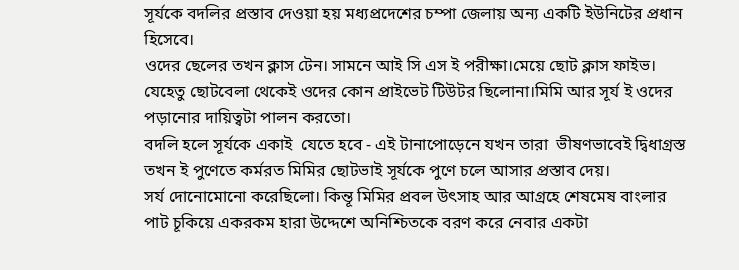সূর্যকে বদলির প্রস্তাব দেওয়া হয় মধ্যপ্রদেশের চম্পা জেলায় অন্য একটি ইউনিটের প্রধান হিসেবে।
ওদের ছেলের তখন ক্লাস টেন। সামনে আই সি এস ই পরীক্ষা।মেয়ে ছোট ক্লাস ফাইভ। যেহেতু ছোটবেলা থেকেই ওদের কোন প্রাইভেট টিউটর ছিলোনা।মিমি আর সূর্য ই ওদের পড়ানোর দায়িত্বটা পালন করতো।
বদলি হলে সূর্যকে একাই  যেতে হবে - এই টানাপোড়েনে যখন তারা  ভীষণভাবেই দ্বিধাগ্রস্ত তখন ই পুণেতে কর্মরত মিমির ছোটভাই সূর্যকে পুণে চলে আসার প্রস্তাব দেয়।
সর্য দোনোমোনো করেছিলো। কিন্তূ মিমির প্রবল উৎসাহ আর আগ্রহে শেষমেষ বাংলার পাট চূকিয়ে একরকম হারা উদ্দেশে অনিশ্চিতকে বরণ করে নেবার একটা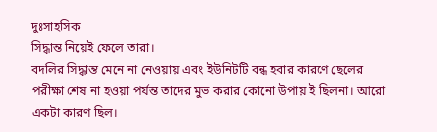দুঃসাহসিক
সিদ্ধান্ত নিয়েই ফেলে তারা।
বদলির সিদ্ধান্ত মেনে না নেওয়ায় এবং ইউনিটটি বন্ধ হবার কারণে ছেলের পরীক্ষা শেষ না হওয়া পর্যন্ত তাদের মুভ করার কোনো উপায় ই ছিলনা। আরো একটা কারণ ছিল।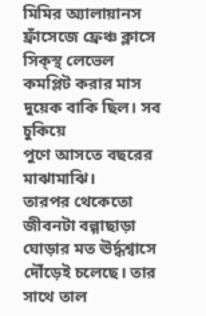মিমির অ‍্যালায়ানস ফ্রাঁসেজে ফ্রেঞ্চ ক্লাসে সিক্স্থ লেভেল কমপ্লিট করার মাস দুয়েক বাকি ছিল। সব চুকিয়ে
পুণে আসতে বছরের মাঝামাঝি।
তারপর থেকেতো জীবনটা বল্গাছাড়া ঘোড়ার মত ঊর্দ্ধশ্বাসে দৌঁড়েই চলেছে। তার সাথে তাল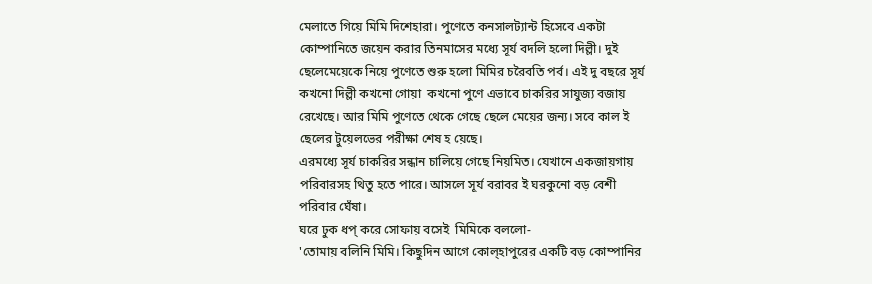মেলাতে গিয়ে মিমি দিশেহারা। পুণেতে কনসালট্যান্ট হিসেবে একটা কোম্পানিতে জয়েন করার তিনমাসের মধ্যে সূর্য বদলি হলো দিল্লী। দুই ছেলেমেয়েকে নিয়ে পুণেতে শুরু হলো মিমির চরৈবতি পর্ব। এই দু বছরে সূর্য কখনো দিল্লী কখনো গোয়া  কখনো পুণে এভাবে চাকরির সাযুজ্য বজায় রেখেছে। আর মিমি পুণেতে থেকে গেছে ছেলে মেয়ের জন্য। সবে কাল ই ছেলের টুয়েলভের পরীক্ষা শেষ হ য়েছে।
এরমধ্যে সূর্য চাকরির সন্ধান চালিয়ে গেছে নিয়মিত। যেখানে একজায়গায় পরিবারসহ থিতু হতে পারে। আসলে সূর্য বরাবর ই ঘরকুনো বড় বেশী পরিবার ঘেঁষা।
ঘরে ঢুক ধপ্ করে সোফায় বসেই  মিমিকে বললো-
'তোমায় বলিনি মিমি। কিছুদিন আগে কোল্হাপুরের একটি বড় কোম্পানির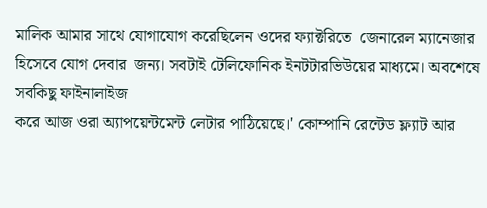মালিক আমার সাথে যোগাযোগ করেছিলেন ওদের ফ্যাক্টরিতে  জেনারেল ম্যানেজার হিসেবে যোগ দেবার  জন্য। সবটাই টেলিফোনিক ইনটটারভিউয়ের মাধ্যমে। অবশেষে সবকিছু ফাইনালাইজ
করে আজ ওরা ‍অ‍্যাপয়েন্টমেন্ট লেটার পাঠিয়েছে।' কোম্পানি রেন্টেড ফ্ল্যাট আর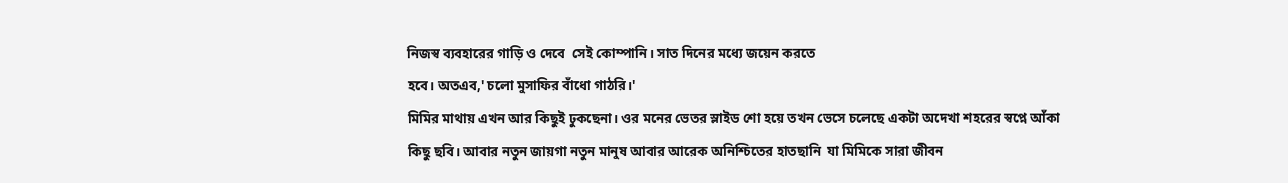নিজস্ব ব্যবহারের গাড়ি ও দেবে  সেই কোম্পানি। সাত দিনের মধ্যে জয়েন করতে
হবে। অতএব,' চলো মুসাফির বাঁধো গাঠরি।'
মিমির মাথায় এখন আর কিছুই ঢুকছেনা। ওর মনের ভেতর স্লাইড শো হয়ে তখন ভেসে চলেছে একটা অদেখা শহরের স্বপ্নে আঁকা কিছু ছবি। আবার নতুন জায়গা নতুন মানুষ আবার আরেক অনিশ্চিতের হাতছানি  যা মিমিকে সারা জীবন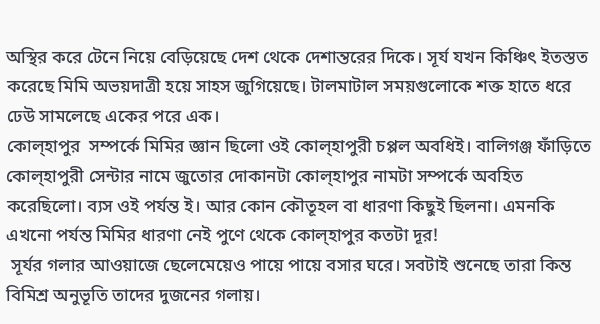অস্থির করে টেনে নিয়ে বেড়িয়েছে দেশ থেকে দেশান্তরের দিকে। সূর্য যখন কিঞ্চিৎ ইতস্তত করেছে মিমি অভয়দাত্রী হয়ে সাহস জুগিয়েছে। টালমাটাল সময়গুলোকে শক্ত হাতে ধরে ঢেউ সামলেছে একের পরে এক।
কোল্হাপুর  সম্পর্কে মিমির জ্ঞান ছিলো ওই কোল্হাপুরী চপ্পল অবধিই। বালিগঞ্জ ফাঁড়িতে কোল্হাপুরী সেন্টার নামে জুতোর দোকানটা কোল্হাপুর নামটা সম্পর্কে অবহিত করেছিলো। ব্যস ওই পর্যন্ত ই। আর কোন কৌতূহল বা ধারণা কিছুই ছিলনা। এমনকি  এখনো পর্যন্ত মিমির ধারণা নেই পুণে থেকে কোল্হাপুর কতটা দূর!
 সূর্যর গলার আওয়াজে ছেলেমেয়েও পায়ে পায়ে বসার ঘরে। সবটাই শুনেছে তারা কিন্ত বিমিশ্র অনুভূতি তাদের দুজনের গলায়।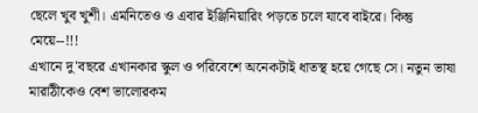ছেলে খুব খুশী। এমনিতেও ও এবার ইঞ্জিনিয়ারিং পড়তে চলে যাবে বাইরে। কিন্তু মেয়ে--!!!
এখানে দু'বছরে এখানকার স্কুল ও পরিবেশে অনেকটাই ধাতস্থ হয়ে গেছে সে। নতুন ভাষা মারাঠীকেও বেশ ভালোরকম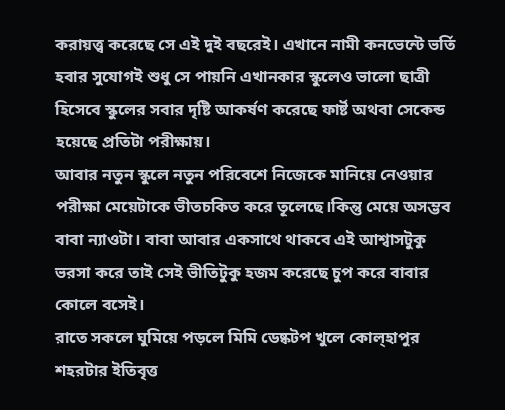করায়ত্ত্ব করেছে সে এই দুই বছরেই। এখানে নামী কনভেন্টে ভর্তি হবার সুযোগই শুধু সে পায়নি এখানকার স্কুলেও ভালো ছাত্রী হিসেবে স্কুলের সবার দৃষ্টি আকর্ষণ করেছে ফার্ষ্ট অথবা সেকেন্ড হয়েছে প্রতিটা পরীক্ষায়।
আবার নতুন স্কুলে নতুন পরিবেশে নিজেকে মানিয়ে নেওয়ার পরীক্ষা মেয়েটাকে ভীতচকিত করে তূলেছে।কিন্তু মেয়ে অসম্ভব বাবা ন্যাওটা। বাবা আবার একসাথে থাকবে এই আশ্বাসটুকু ভরসা করে তাই সেই ভীতিটুকু হজম করেছে চুপ করে বাবার কোলে বসেই।
রাতে সকলে ঘুমিয়ে পড়লে মিমি ডেষ্কটপ খুলে কোল্হাপুর শহরটার ইতিবৃত্ত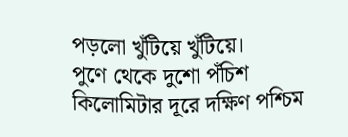পড়লো খুঁটিয়ে খুঁটিয়ে।
পুণে থেকে দুশো পঁচিশ কিলোমিটার দূরে দক্ষিণ পশ্চিম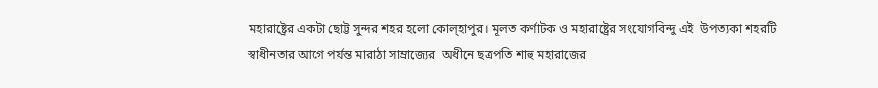মহারাষ্ট্রের একটা ছোট্ট সুন্দর শহর হলো কোল্হাপুর। মূলত কর্ণাটক ও মহারাষ্ট্রের সংযোগবিন্দু এই  উপত্যকা শহরটি স্বাধীনতার আগে পর্যন্ত মারাঠা সাম্রাজ্যের  অধীনে ছত্রপতি শাহু মহারাজের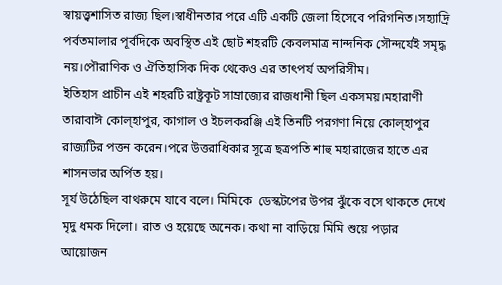স্বায়ত্ত্বশাসিত রাজ্য ছিল।স্বাধীনতার পরে এটি একটি জেলা হিসেবে পরিগনিত।সহ্যাদ্রি পর্বতমালার পূর্বদিকে অবস্থিত এই ছোট শহরটি কেবলমাত্র নান্দনিক সৌন্দর্যেই সমৃদ্ধ নয়।পৌরাণিক ও ঐতিহাসিক দিক থেকেও এর তাৎপর্য অপরিসীম।
ইতিহাস প্রাচীন এই শহরটি রাষ্ট্রকূট সাম্রাজ্যের রাজধানী ছিল একসময়।মহারাণী তারাবাঈ কোল্হাপুর, কাগাল ও ইচলকরঞ্জি এই তিনটি পরগণা নিয়ে কোল্হাপুর রাজ্যটির পত্তন করেন।পরে উত্তরাধিকার সূত্রে ছত্রপতি শাহু মহারাজের হাতে এর শাসনভার অর্পিত হয়।
সূর্য উঠেছিল বাথরুমে যাবে বলে। মিমিকে  ডেস্কটপের উপর ঝুঁকে বসে থাকতে দেখে মৃদু ধমক দিলো। রাত ও হয়েছে অনেক। কথা না বাড়িয়ে মিমি শুয়ে পড়ার আয়োজন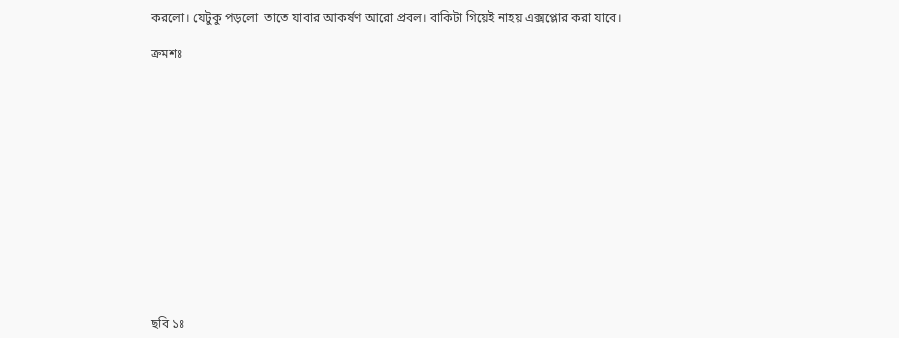করলো। যেটুকু পড়লো  তাতে যাবার আকর্ষণ আরো প্রবল। বাকিটা গিয়েই নাহয় এক্সপ্লোর করা যাবে।

ক্রমশঃ














ছবি ১ঃ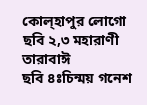কোল্হাপুর লোগো
ছবি ২,৩ মহারাণী তারাবাঈ
ছবি ৪ঃচিন্ময় গনেশ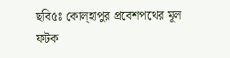ছবি৫ঃ কোল্হাপুর প্রবেশপথের মূল ফটক